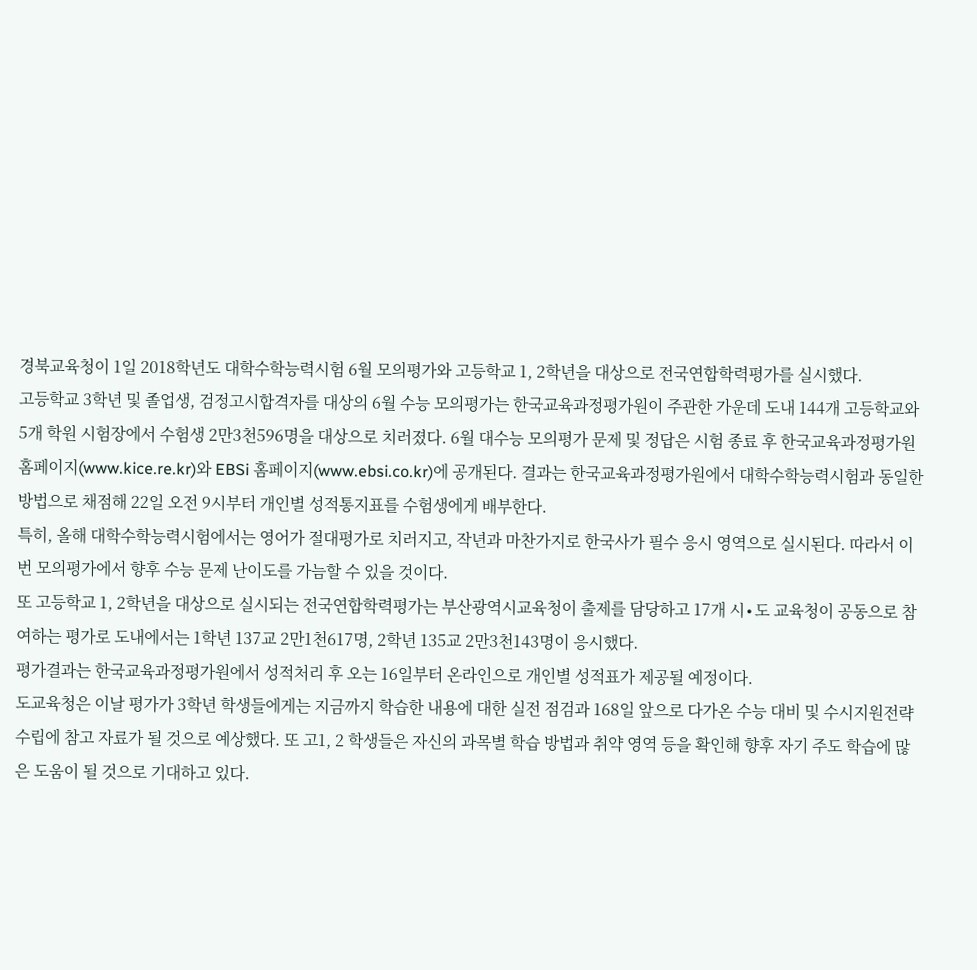경북교육청이 1일 2018학년도 대학수학능력시험 6월 모의평가와 고등학교 1, 2학년을 대상으로 전국연합학력평가를 실시했다.
고등학교 3학년 및 졸업생, 검정고시합격자를 대상의 6월 수능 모의평가는 한국교육과정평가원이 주관한 가운데 도내 144개 고등학교와 5개 학원 시험장에서 수험생 2만3천596명을 대상으로 치러졌다. 6월 대수능 모의평가 문제 및 정답은 시험 종료 후 한국교육과정평가원 홈페이지(www.kice.re.kr)와 EBSi 홈페이지(www.ebsi.co.kr)에 공개된다. 결과는 한국교육과정평가원에서 대학수학능력시험과 동일한 방법으로 채점해 22일 오전 9시부터 개인별 성적통지표를 수험생에게 배부한다.
특히, 올해 대학수학능력시험에서는 영어가 절대평가로 치러지고, 작년과 마찬가지로 한국사가 필수 응시 영역으로 실시된다. 따라서 이번 모의평가에서 향후 수능 문제 난이도를 가늠할 수 있을 것이다.
또 고등학교 1, 2학년을 대상으로 실시되는 전국연합학력평가는 부산광역시교육청이 출제를 담당하고 17개 시∙도 교육청이 공동으로 참여하는 평가로 도내에서는 1학년 137교 2만1천617명, 2학년 135교 2만3천143명이 응시했다.
평가결과는 한국교육과정평가원에서 성적처리 후 오는 16일부터 온라인으로 개인별 성적표가 제공될 예정이다.
도교육청은 이날 평가가 3학년 학생들에게는 지금까지 학습한 내용에 대한 실전 점검과 168일 앞으로 다가온 수능 대비 및 수시지원전략 수립에 참고 자료가 될 것으로 예상했다. 또 고1, 2 학생들은 자신의 과목별 학습 방법과 취약 영역 등을 확인해 향후 자기 주도 학습에 많은 도움이 될 것으로 기대하고 있다.